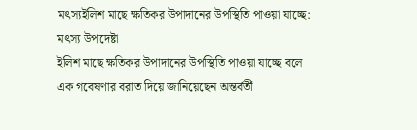মৎস্যইলিশ মাছে ক্ষতিকর উপাদানের উপস্থিতি পাওয়া যাচ্ছে: মৎস্য উপদেষ্টা
ইলিশ মাছে ক্ষতিকর উপাদানের উপস্থিতি পাওয়া যাচ্ছে বলে এক গবেষণার বরাত দিয়ে জানিয়েছেন অন্তর্বর্তী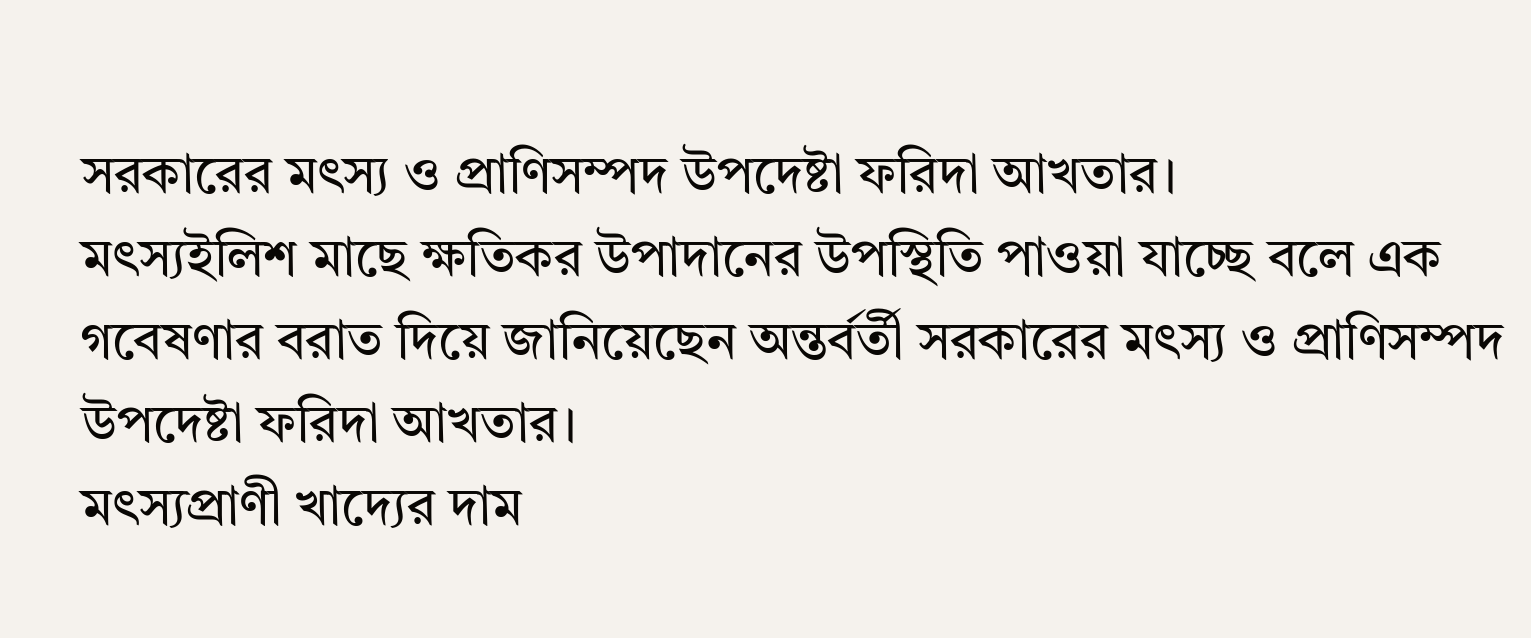সরকারের মৎস্য ও প্রাণিসম্পদ উপদেষ্টা ফরিদা আখতার।
মৎস্যইলিশ মাছে ক্ষতিকর উপাদানের উপস্থিতি পাওয়া যাচ্ছে বলে এক গবেষণার বরাত দিয়ে জানিয়েছেন অন্তর্বর্তী সরকারের মৎস্য ও প্রাণিসম্পদ উপদেষ্টা ফরিদা আখতার।
মৎস্যপ্রাণী খাদ্যের দাম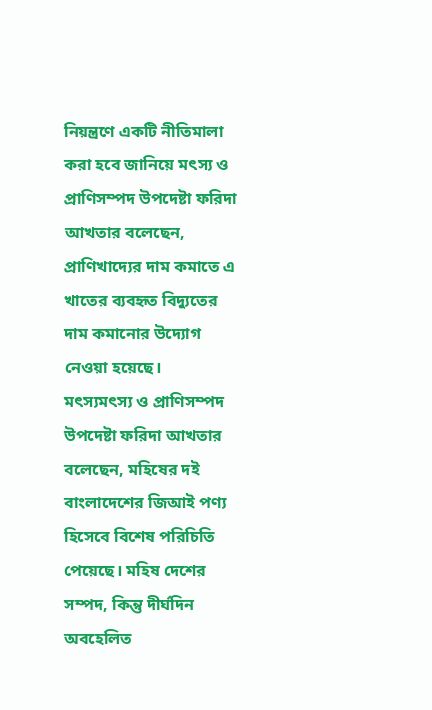নিয়ন্ত্রণে একটি নীতিমালা করা হবে জানিয়ে মৎস্য ও প্রাণিসম্পদ উপদেষ্টা ফরিদা আখতার বলেছেন, প্রাণিখাদ্যের দাম কমাতে এ খাতের ব্যবহৃত বিদ্যুতের দাম কমানোর উদ্যোগ নেওয়া হয়েছে।
মৎস্যমৎস্য ও প্রাণিসম্পদ উপদেষ্টা ফরিদা আখতার বলেছেন, মহিষের দই বাংলাদেশের জিআই পণ্য হিসেবে বিশেষ পরিচিতি পেয়েছে। মহিষ দেশের সম্পদ, কিন্তু দীর্ঘদিন অবহেলিত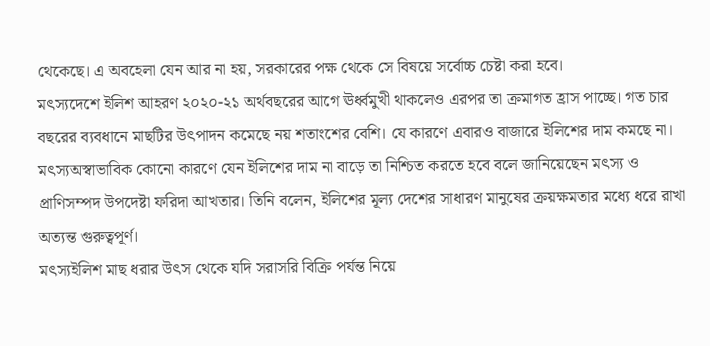থেকেছে। এ অবহেলা যেন আর না হয়, সরকারের পক্ষ থেকে সে বিষয়ে সর্বোচ্চ চেষ্টা করা হবে।
মৎস্যদেশে ইলিশ আহরণ ২০২০-২১ অর্থবছরের আগে ঊর্ধ্বমুখী থাকলেও এরপর তা ক্রমাগত হ্রাস পাচ্ছে। গত চার বছরের ব্যবধানে মাছটির উৎপাদন কমেছে নয় শতাংশের বেশি। যে কারণে এবারও বাজারে ইলিশের দাম কমছে না।
মৎস্যঅস্বাভাবিক কোনো কারণে যেন ইলিশের দাম না বাড়ে তা নিশ্চিত করতে হবে বলে জানিয়েছেন মৎস্য ও প্রাণিসম্পদ উপদেষ্টা ফরিদা আখতার। তিনি বলেন, ইলিশের মূল্য দেশের সাধারণ মানুষের ক্রয়ক্ষমতার মধ্যে ধরে রাখা অত্যন্ত গুরুত্বপূর্ণ।
মৎস্যইলিশ মাছ ধরার উৎস থেকে যদি সরাসরি বিক্রি পর্যন্ত নিয়ে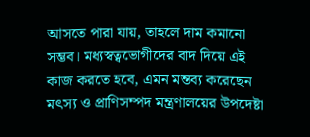আসতে পারা যায়, তাহলে দাম কমানো সম্ভব। মধ্যস্বত্বভোগীদের বাদ দিয়ে এই কাজ করতে হবে, এমন মন্তব্য করেছেন মৎস্য ও প্রাণিসম্পদ মন্ত্রণালয়ের উপদেষ্টা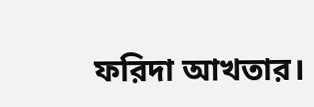ফরিদা আখতার।